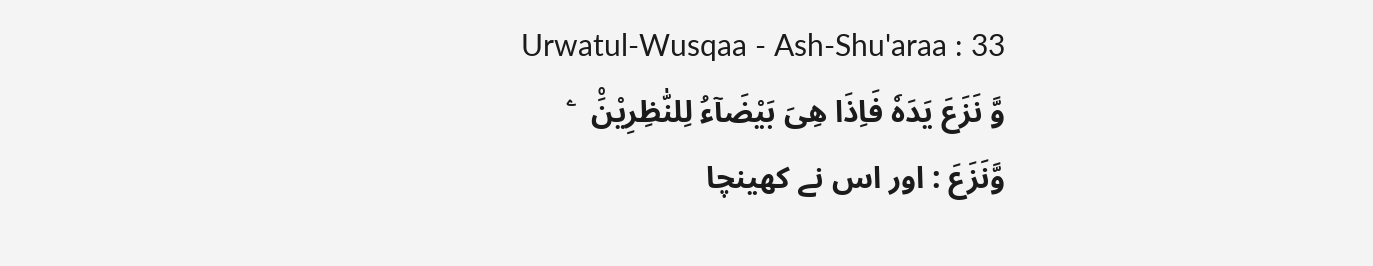Urwatul-Wusqaa - Ash-Shu'araa : 33
وَّ نَزَعَ یَدَهٗ فَاِذَا هِیَ بَیْضَآءُ لِلنّٰظِرِیْنَ۠   ۧ
وَّنَزَعَ : اور اس نے کھینچا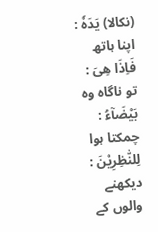(نکالا) يَدَهٗ : اپنا ہاتھ فَاِذَا هِىَ : تو ناگاہ وہ بَيْضَآءُ : چمکتا ہوا لِلنّٰظِرِيْنَ : دیکھنے والوں کے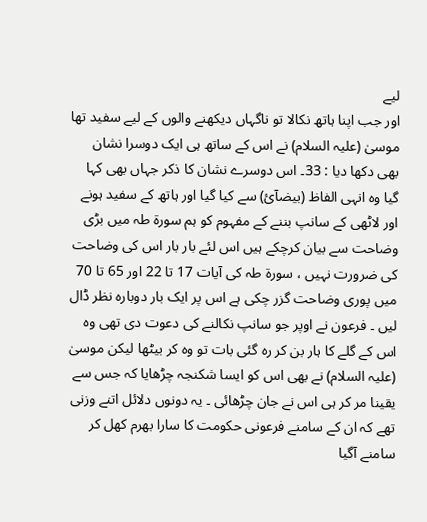لیے
اور جب اپنا ہاتھ نکالا تو ناگہاں دیکھنے والوں کے لیے سفید تھا
موسیٰ (علیہ السلام) نے اس کے ساتھ ہی ایک دوسرا نشان بھی دکھا دیا : 33۔ اس دوسرے نشان کا ذکر جہاں بھی کہا گیا وہ انہی الفاظ (بیضآئ) سے کیا گیا اور ہاتھ کے سفید ہونے اور لاٹھی کے سانپ بننے کے مفہوم کو ہم سورة طہ میں بڑی وضاحت سے بیان کرچکے ہیں اس لئے بار بار اس کی وضاحت کی ضرورت نہیں ، سورة طہ کی آیات 17 تا 22 اور 65 تا 70 میں پوری وضاحت گزر چکی ہے اس پر ایک بار دوبارہ نظر ڈال لیں ۔ فرعون نے اوپر جو سانپ نکالنے کی دعوت دی تھی وہ اس کے گلے کا ہار بن کر رہ گئی بات تو وہ کر بیٹھا لیکن موسیٰ (علیہ السلام) نے بھی اس کو ایسا شکنجہ چڑھایا کہ جس سے یقینا مر کر ہی اس نے جان چڑھائی ۔ یہ دونوں دلائل اتنے وزنی تھے کہ ان کے سامنے فرعونی حکومت کا سارا بھرم کھل کر سامنے آگیا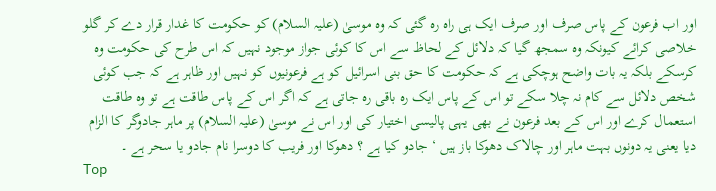اور اب فرعون کے پاس صرف اور صرف ایک ہی راہ رہ گئی کہ وہ موسیٰ (علیہ السلام) کو حکومت کا غدار قرار دے کر گلو خلاصی کرائے کیونکہ وہ سمجھ گیا کہ دلائل کے لحاظ سے اس کا کوئی جواز موجود نہیں کہ اس طرح کی حکومت وہ کرسکے بلکہ یہ بات واضح ہوچکی ہے کہ حکومت کا حق بنی اسرائیل کو ہے فرعونیوں کو نہیں اور ظاہر ہے کہ جب کوئی شخص دلائل سے کام نہ چلا سکے تو اس کے پاس ایک رہ باقی رہ جاتی ہے کہ اگر اس کے پاس طاقت ہے تو وہ طاقت استعمال کرے اور اس کے بعد فرعون نے بھی یہی پالیسی اختیار کی اور اس نے موسیٰ (علیہ السلام) پر ماہر جادوگر کا الزام دیا یعنی یہ دونوں بہت ماہر اور چالاک دھوکا باز ہیں ‘ جادو کیا ہے ؟ دھوکا اور فریب کا دوسرا نام جادو یا سحر ہے ۔
Top